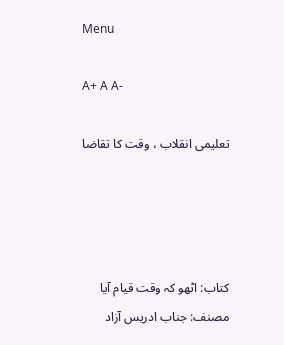Menu

A+ A A-

تعلیمی انقلاب ، وقت کا تقاضا




کتاب: اٹھو کہ وقت قیام آیا
مصنف: جناب ادریس آزاد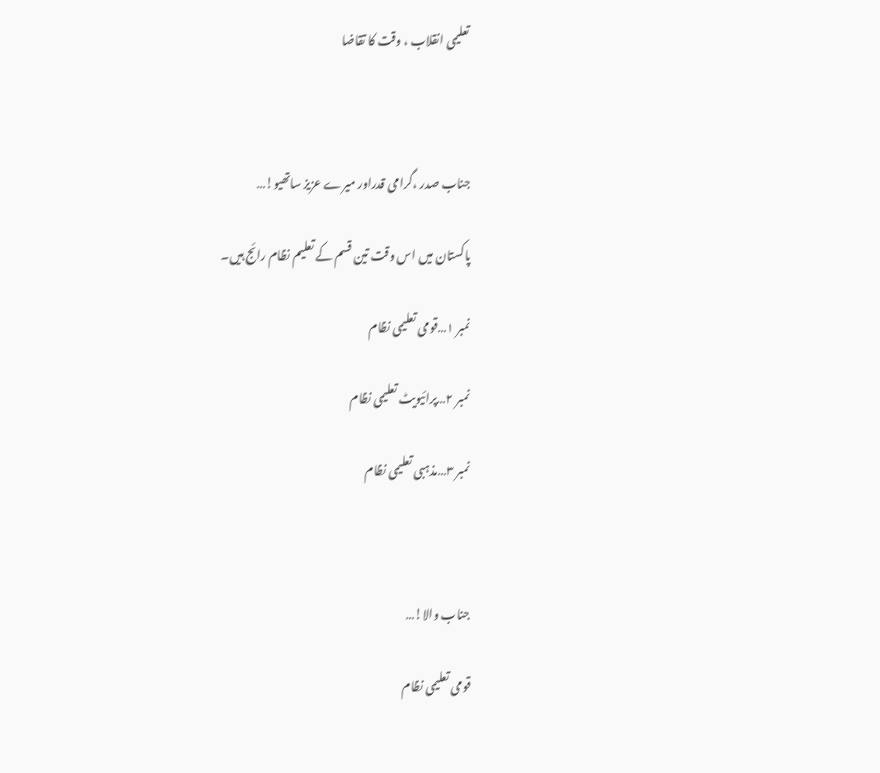تعلیمی انقلاب ، وقت کا تقاضا



جناب صدر ،گرامی قدراور میرے عزیز ساتھیو!…

پاکستان میں اس وقت تین قسم کے تعلیم نظام رائج ہیں۔

نمبر ۱…قومی تعلیمی نظام

نمبر ۲…پرائیویٹ تعلیمی نظام

نمبر ۳…مذہبی تعلیمی نظام



جناب والا!…

قومی تعلیمی نظام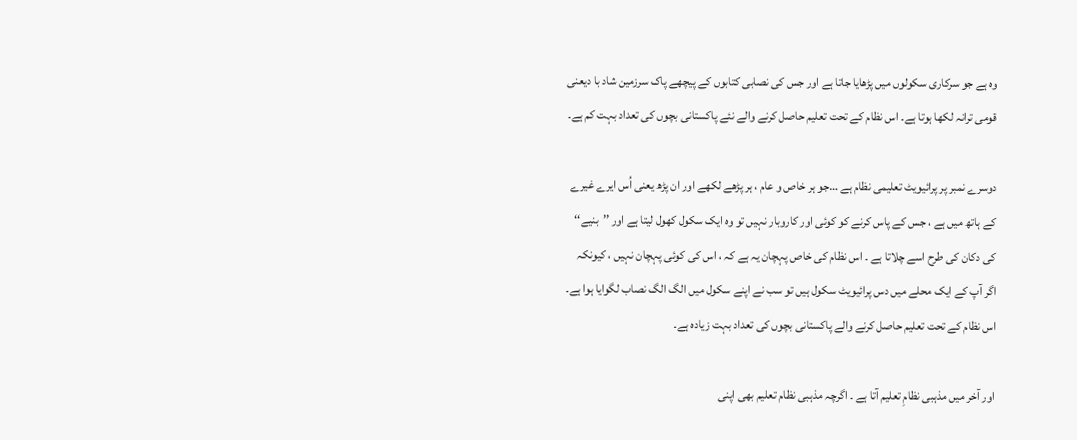وہ ہے جو سرکاری سکولوں میں پڑھایا جاتا ہے اور جس کی نصابی کتابوں کے پیچھے پاک سرزمین شاد با دیعنی قومی ترانہ لکھا ہوتا ہے۔ اس نظام کے تحت تعلیم حاصل کرنے والے نئے پاکستانی بچوں کی تعداد بہت کم ہے۔

دوسرے نمبر پر پرائیویٹ تعلیمی نظام ہے …جو ہر خاص و عام ، ہر پڑھے لکھے اور ان پڑھ یعنی اُس ایرے غیرے کے ہاتھ میں ہے ، جس کے پاس کرنے کو کوئی اور کاروبار نہیں تو وہ ایک سکول کھول لیتا ہے اور ’’بنیے‘‘ کی دکان کی طرح اسے چلاتا ہے ۔ اس نظام کی خاص پہچان یہ ہے کہ ، اس کی کوئی پہچان نہیں ، کیونکہ اگر آپ کے ایک محلے میں دس پرائیویٹ سکول ہیں تو سب نے اپنے سکول میں الگ الگ نصاب لگوایا ہوا ہے۔ اس نظام کے تحت تعلیم حاصل کرنے والے پاکستانی بچوں کی تعداد بہت زیادہ ہے۔

اور آخر میں مذہبی نظامِ تعلیم آتا ہے ۔ اگرچہ مذہبی نظام تعلیم بھی اپنی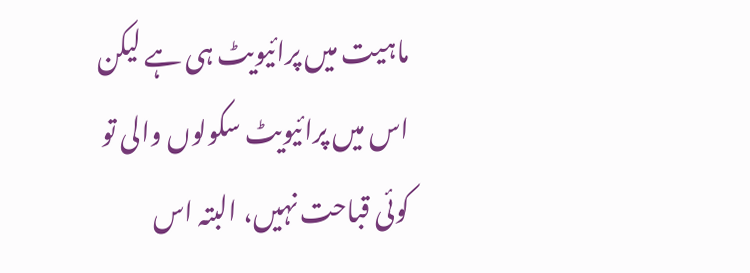ماہیت میں پرائیویٹ ہی ہے لیکن اس میں پرائیویٹ سکولوں والی تو کوئی قباحت نہیں، البتہ اس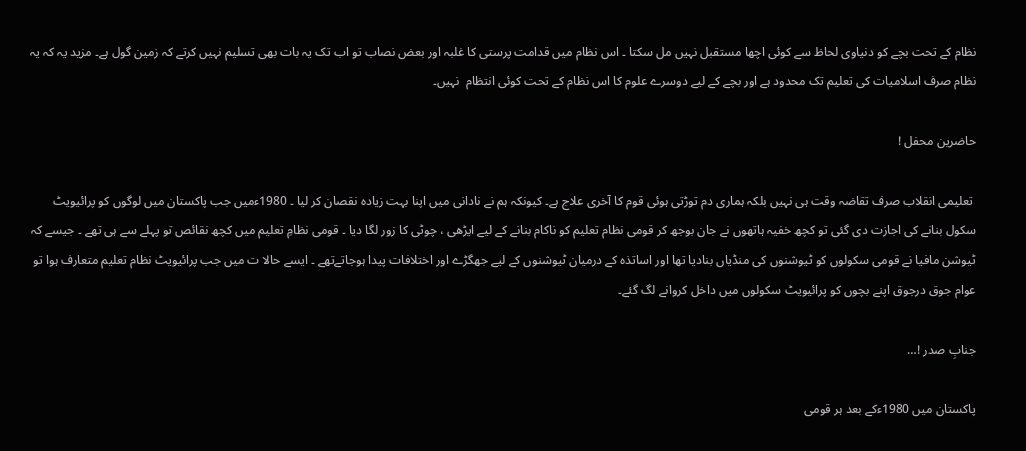نظام کے تحت بچے کو دنیاوی لحاظ سے کوئی اچھا مستقبل نہیں مل سکتا ۔ اس نظام میں قدامت پرستی کا غلبہ اور بعض نصاب تو اب تک یہ بات بھی تسلیم نہیں کرتے کہ زمین گول ہے۔ مزید یہ کہ یہ نظام صرف اسلامیات کی تعلیم تک محدود ہے اور بچے کے لیے دوسرے علوم کا اس نظام کے تحت کوئی انتظام  نہیں۔

حاضرین محفل !

 تعلیمی انقلاب صرف تقاضہ وقت ہی نہیں بلکہ ہماری دم توڑتی ہوئی قوم کا آخری علاج ہے۔ کیونکہ ہم نے نادانی میں اپنا بہت زیادہ نقصان کر لیا ۔ 1980ءمیں جب پاکستان میں لوگوں کو پرائیویٹ سکول بنانے کی اجازت دی گئی تو کچھ خفیہ ہاتھوں نے جان بوجھ کر قومی نظام تعلیم کو ناکام بنانے کے لیے ایڑھی ، چوٹی کا زور لگا دیا ۔ قومی نظامِ تعلیم میں کچھ نقائص تو پہلے سے ہی تھے ۔ جیسے کہ ٹیوشن مافیا نے قومی سکولوں کو ٹیوشنوں کی منڈیاں بنادیا تھا اور اساتذہ کے درمیان ٹیوشنوں کے لیے جھگڑے اور اختلافات پیدا ہوجاتےتھے ۔ ایسے حالا ت میں جب پرائیویٹ نظام تعلیم متعارف ہوا تو عوام جوق درجوق اپنے بچوں کو پرائیویٹ سکولوں میں داخل کروانے لگ گئے۔

جنابِ صدر !…

پاکستان میں 1980ءکے بعد ہر قومی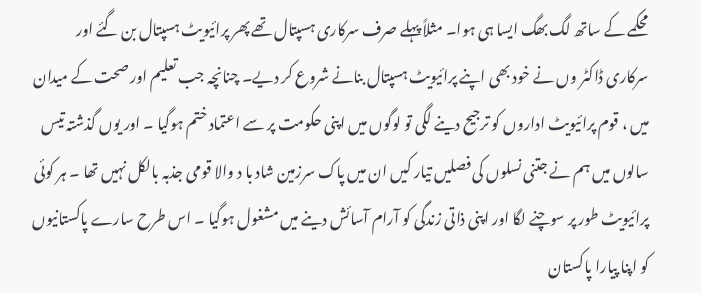محکمے کے ساتھ لگ بھگ ایسا ہی ہوا۔ مثلاً پہلے صرف سرکاری ہسپتال تھے پھر پرائیویٹ ہسپتال بن گئے اور سرکاری ڈاکٹر وں نے خود بھی اپنے پرائیویٹ ہسپتال بنانے شروع کر دیے۔ چنانچہ جب تعلیم اور صحت کے میدان میں ، قوم پرائیویٹ اداروں کو ترجیح دینے لگی تو لوگوں میں اپنی حکومت پر سے اعتماد ختم ہوگیا ۔ اور یوں گذشتہ تیس سالوں میں ہم نے جتنی نسلوں کی فصلیں تیار کیں ان میں پاک سرزمین شاد با د والا قومی جذبہ بالکل نہیں تھا ۔ ہر کوئی پرائیویٹ طور پر سوچنے لگا اور اپنی ذاتی زندگی کو آرام آسائش دینے میں مشغول ہوگیا ۔ اس طرح سارے پاکستانیوں کو اپنا پیارا پاکستان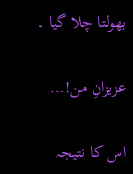بھولتا چلا گیا ۔

عزیزانِ من!…

اس کا نتیجہ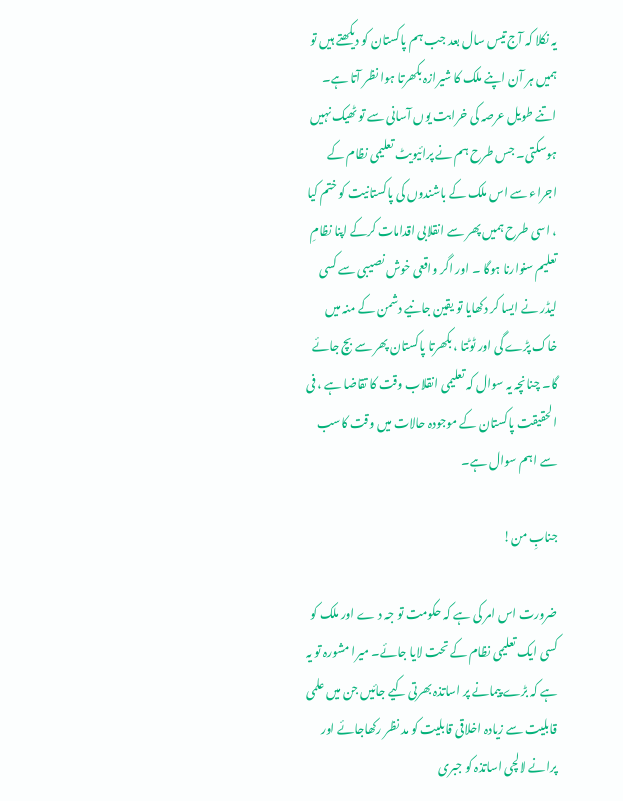یہ نکلا کہ آج تیس سال بعد جب ہم پاکستان کو دیکھتے ہیں تو ہمیں ہر آن اپنے ملک کا شیرازہ بکھرتا ہوا نظر آتا ہے۔ اتنے طویل عرصہ کی خرابت یوں آسانی سے تو ٹھیک نہیں ہوسکتی۔ جس طرح ہم نے پرائیویٹ تعلیمی نظام کے اجراء سے اس ملک کے باشندوں کی پاکستانیت کو ختم کیا ، اسی طرح ہمیں پھر سے انقلابی اقدامات کرکے اپنا نظامِ تعلیم سنوارنا ہوگا ۔ اور اگر واقعی خوش نصیبی سے کسی لیڈر نے ایسا کر دکھایا تو یقین جانیے دشمن کے منہ میں خاک پڑے گی اور ٹوٹتا ، بکھرتا پاکستان پھر سے بچ جائے گا۔ چنانچہ یہ سوال کہ تعلیمی انقلاب وقت کا تقاضا ہے ، فی الحقیقت پاکستان کے موجودہ حالات میں وقت کاسب سے اہم سوال ہے۔

جنابِ من!

ضرورت اس امر کی ہے کہ حکومت تو جہ د ے اور ملک کو کسی ایک تعلیمی نظام کے تحت لایا جائے۔ میرا مشورہ تو یہ ہے کہ بڑے پیمانے پر اساتذہ بھرتی کیے جائیں جن میں علمی قابلیت سے زیادہ اخلاقی قابلیت کو مد نظر رکھاجائے اور پرانے لالچی اساتذہ کو جبری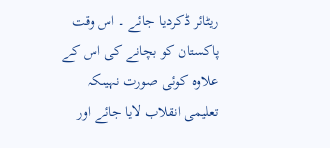ریٹائر ڈکردیا جائے ۔ اس وقت پاکستان کو بچانے کی اس کے علاوہ کوئی صورت نہیںکہ تعلیمی انقلاب لایا جائے اور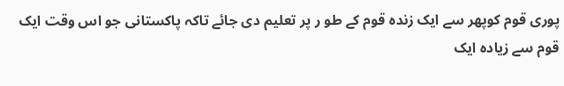پوری قوم کوپھر سے ایک زندہ قوم کے طو ر پر تعلیم دی جائے تاکہ پاکستانی جو اس وقت ایک قوم سے زیادہ ایک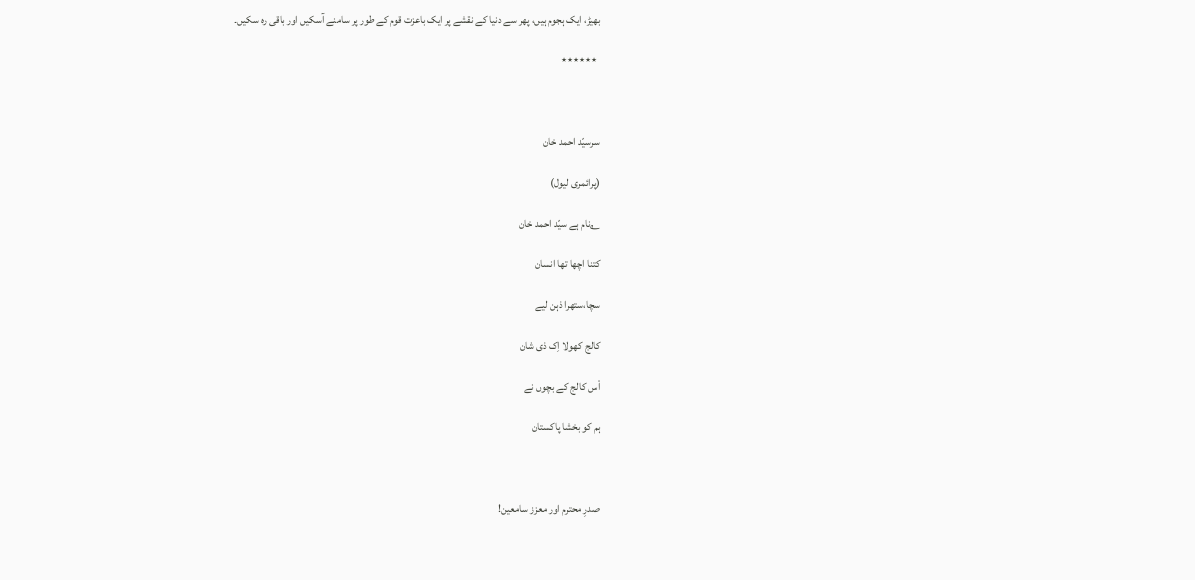بھیڑ، ایک ہجوم ہیں، پھر سے دنیا کے نقشے پر ایک باعزت قوم کے طور پر سامنے آسکیں اور باقی رہ سکیں۔

 ٭٭٭٭٭٭



سرسیّد احمد خان

(پرائمری لیول)

؎نام ہے سیّد احمد خان

کتنا اچھا تھا انسان

سچا،ستھرا ذہن لیے

کالج کھولا اِک ذی شان

اْس کالج کے بچوں نے

ہم کو بخشا پاکستان



صدرِ محترم اور معزز سامعین!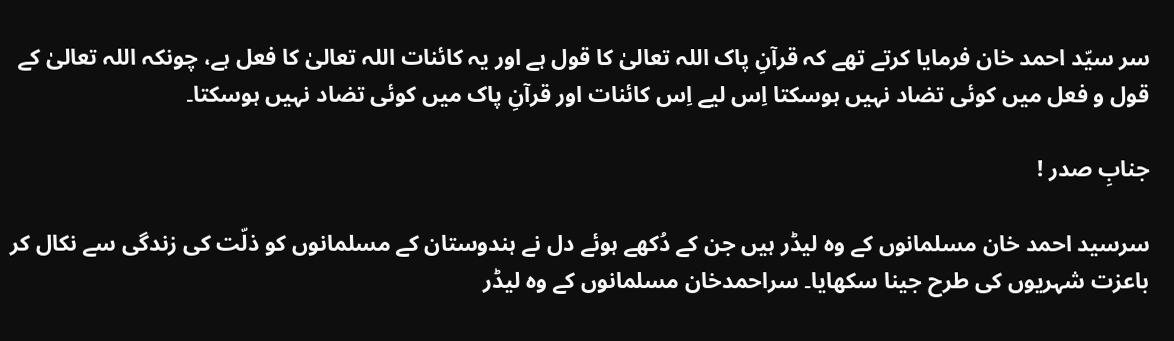سر سیّد احمد خان فرمایا کرتے تھے کہ قرآنِ پاک اللہ تعالیٰ کا قول ہے اور یہ کائنات اللہ تعالیٰ کا فعل ہے، چونکہ اللہ تعالیٰ کے قول و فعل میں کوئی تضاد نہیں ہوسکتا اِس لیے اِس کائنات اور قرآنِ پاک میں کوئی تضاد نہیں ہوسکتا۔

جنابِ صدر !

سرسید احمد خان مسلمانوں کے وہ لیڈر ہیں جن کے دُکھے ہوئے دل نے ہندوستان کے مسلمانوں کو ذلّت کی زندگی سے نکال کر باعزت شہریوں کی طرح جینا سکھایا۔ سراحمدخان مسلمانوں کے وہ لیڈر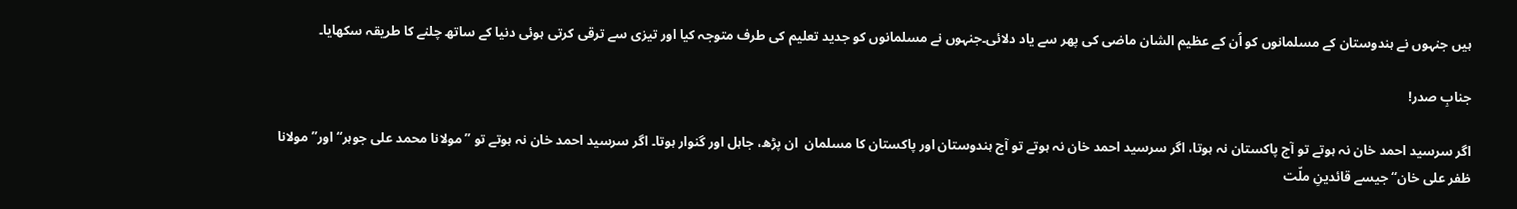ہیں جنہوں نے ہندوستان کے مسلمانوں کو اُن کے عظیم الشان ماضی کی پھر سے یاد دلائی۔جنہوں نے مسلمانوں کو جدید تعلیم کی طرف متوجہ کیا اور تیزی سے ترقی کرتی ہوئی دنیا کے ساتھ چلنے کا طریقہ سکھایا۔

جنابِ صدر!

اگر سرسید احمد خان نہ ہوتے تو آج پاکستان نہ ہوتا، اگر سرسید احمد خان نہ ہوتے تو آج ہندوستان اور پاکستان کا مسلمان  ان پڑھ، جاہل اور گنوار ہوتا۔ اگر سرسید احمد خان نہ ہوتے تو ’’مولانا محمد علی جوہر‘‘ اور’’مولانا ظفر علی خان‘‘ جیسے قائدینِ ملّت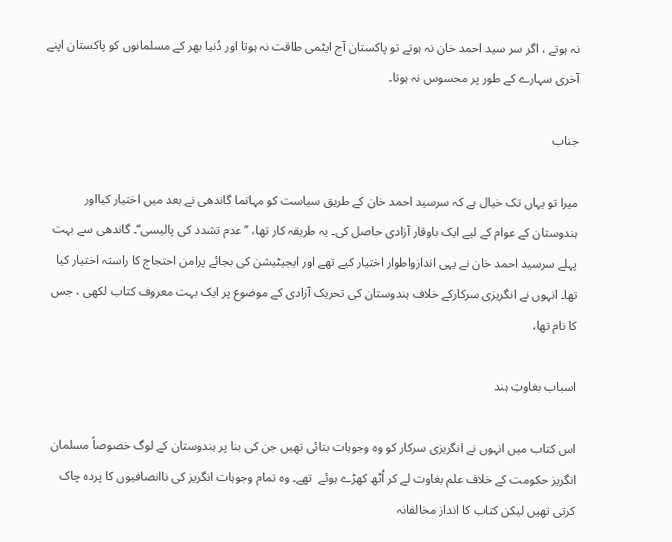نہ ہوتے ، اگر سر سید احمد خان نہ ہوتے تو پاکستان آج ایٹمی طاقت نہ ہوتا اور دُنیا بھر کے مسلمانوں کو پاکستان اپنے آخری سہارے کے طور پر محسوس نہ ہوتا۔

جناب

میرا تو یہاں تک خیال ہے کہ سرسید احمد خان کے طریق سیاست کو مہاتما گاندھی نے بعد میں اختیار کیااور ہندوستان کے عوام کے لیے ایک باوقار آزادی حاصل کی۔ یہ طریقہ کار تھا، ’’عدم تشدد کی پالیسی‘‘۔ گاندھی سے بہت پہلے سرسید احمد خان نے یہی اندازواطوار اختیار کیے تھے اور ایجیٹیشن کی بجائے پرامن احتجاج کا راستہ اختیار کیا تھا۔ انہوں نے انگریزی سرکارکے خلاف ہندوستان کی تحریک آزادی کے موضوع پر ایک بہت معروف کتاب لکھی ، جس کا نام تھا،

اسباب بغاوتِ ہند

اس کتاب میں انہوں نے انگریزی سرکار کو وہ وجوہات بتائی تھیں جن کی بنا پر ہندوستان کے لوگ خصوصاً مسلمان انگریز حکومت کے خلاف علم بغاوت لے کر اُٹھ کھڑے ہوئے  تھے۔ وہ تمام وجوہات انگریز کی ناانصافیوں کا پردہ چاک کرتی تھیں لیکن کتاب کا انداز مخالفانہ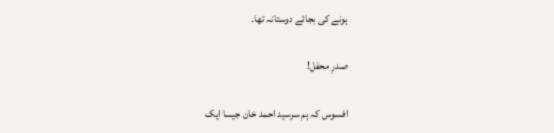ہونے کی بجائے دوستانہ تھا۔

صدرِ محفل!

افسوس کہ ہم سرسید احمد خان جیسا ایک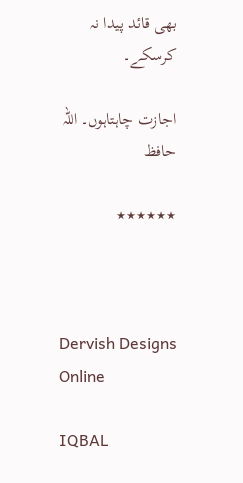بھی قائد پیدا نہ کرسکے۔

اجازت چاہتاہوں۔ اللہ حافظ

٭٭٭٭٭٭



Dervish Designs Online

IQBAL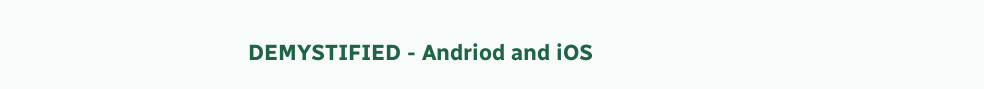DEMYSTIFIED - Andriod and iOS